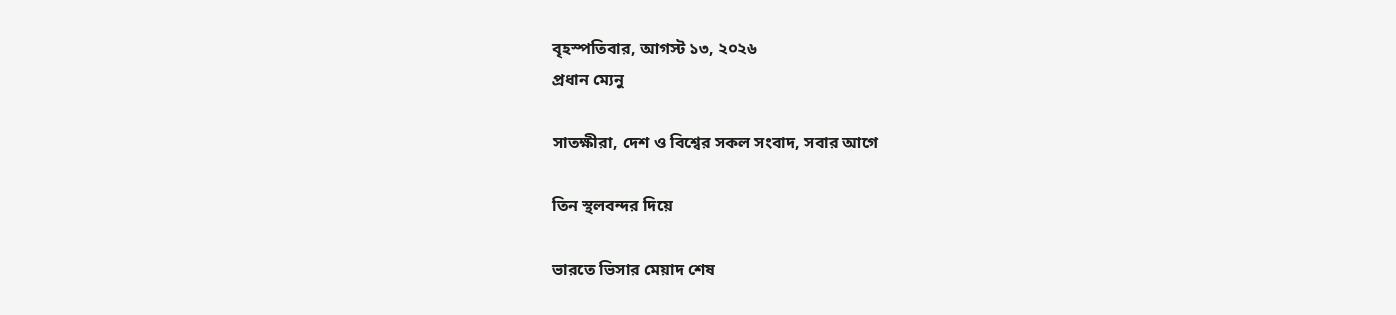বৃহস্পতিবার, আগস্ট ১৩, ২০২৬
প্রধান ম্যেনু

সাতক্ষীরা, দেশ ও বিশ্বের সকল সংবাদ, সবার আগে

তিন স্থলবন্দর দিয়ে

ভারতে ভিসার মেয়াদ শেষ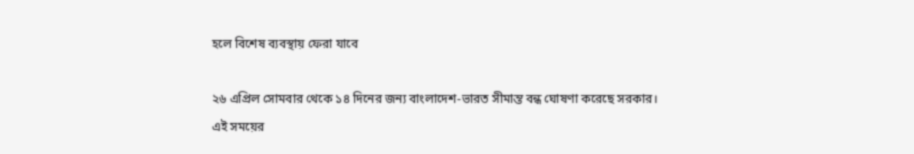হলে বিশেষ ব্যবস্থায় ফেরা যাবে

২৬ এপ্রিল সোমবার থেকে ১৪ দিনের জন্য বাংলাদেশ-ভারত সীমান্ত বন্ধ ঘোষণা করেছে সরকার।
এই সময়ের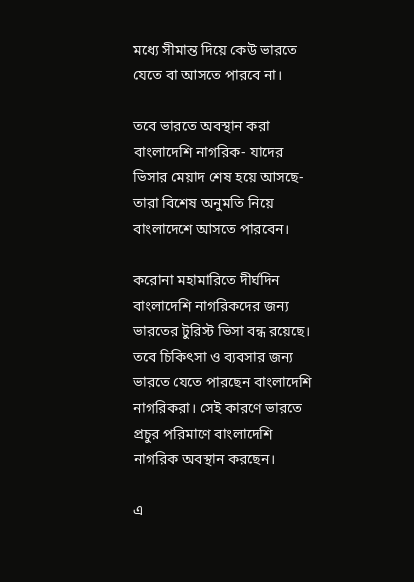মধ্যে সীমান্ত দিয়ে কেউ ভারতে যেতে বা আসতে পারবে না।

তবে ভারতে অবস্থান করা বাংলাদেশি নাগরিক- যাদের ভিসার মেয়াদ শেষ হয়ে আসছে- তারা বিশেষ অনুমতি নিয়ে বাংলাদেশে আসতে পারবেন।

করোনা মহামারিতে দীর্ঘদিন বাংলাদেশি নাগরিকদের জন্য ভারতের টুরিস্ট ভিসা বন্ধ রয়েছে।
তবে চিকিৎসা ও ব্যবসার জন্য ভারতে যেতে পারছেন বাংলাদেশি নাগরিকরা। সেই কারণে ভারতে প্রচুর পরিমাণে বাংলাদেশি নাগরিক অবস্থান করছেন।

এ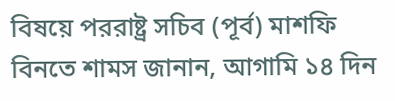বিষয়ে পররাষ্ট্র সচিব (পূর্ব) মাশফি বিনতে শামস জানান, আগামি ১৪ দিন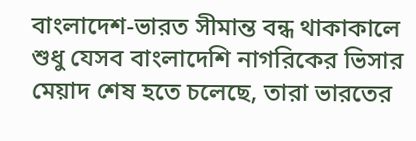বাংলাদেশ-ভারত সীমান্ত বন্ধ থাকাকালে শুধু যেসব বাংলাদেশি নাগরিকের ভিসার মেয়াদ শেষ হতে চলেছে, তারা ভারতের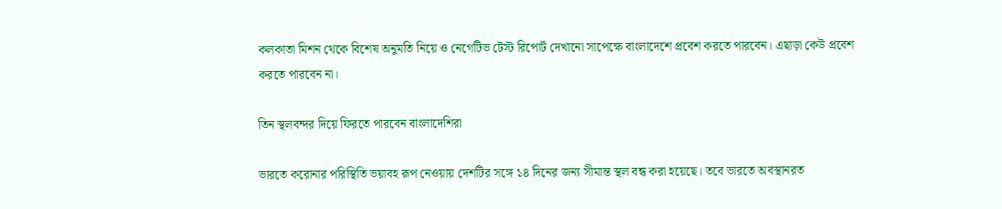কলকাতা মিশন থেকে বিশেষ অনুমতি নিয়ে ও নেগেটিভ টেস্ট রিপোর্ট দেখানো সাপেক্ষে বাংলাদেশে প্রবেশ করতে পারবেন। এছাড়া কেউ প্রবেশ করতে পারবেন না।

তিন স্থলবন্দর দিয়ে ফিরতে পারবেন বাংলাদেশিরা

ভারতে করোনার পরিস্থিতি ভয়াবহ রূপ নেওয়ায় দেশটির সঙ্গে ১৪ দিনের জন্য সীমান্ত স্থল বন্ধ করা হয়েছে। তবে ভারতে অবস্থানরত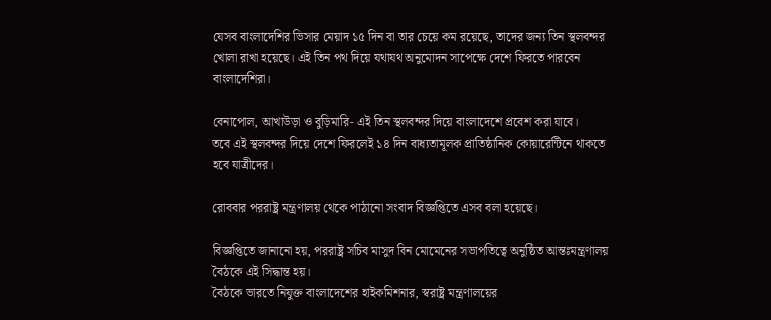যেসব বাংলাদেশির ভিসার মেয়াদ ১৫ দিন বা তার চেয়ে কম রয়েছে, তাদের জন্য তিন স্থলবন্দর খোলা রাখা হয়েছে। এই তিন পথ দিয়ে যথাযথ অনুমোদন সাপেক্ষে দেশে ফিরতে পারবেন বাংলাদেশিরা।

বেনাপোল, আখাউড়া ও বুড়িমারি- এই তিন স্থলবন্দর দিয়ে বাংলাদেশে প্রবেশ করা যাবে।
তবে এই স্থলবন্দর দিয়ে দেশে ফিরলেই ১৪ দিন বাধ্যতামূলক প্রাতিষ্ঠানিক কোয়ারেন্টিনে থাকতে হবে যাত্রীদের।

রোববার পররাষ্ট্র মন্ত্রণালয় থেকে পাঠানো সংবাদ বিজ্ঞপ্তিতে এসব বলা হয়েছে।

বিজ্ঞপ্তিতে জানানো হয়, পররাষ্ট্র সচিব মাসুদ বিন মোমেনের সভাপতিত্বে অনুষ্ঠিত আন্তঃমন্ত্রণালয় বৈঠকে এই সিদ্ধান্ত হয়।
বৈঠকে ভারতে নিযুক্ত বাংলাদেশের হাইকমিশনার, স্বরাষ্ট্র মন্ত্রণালয়ের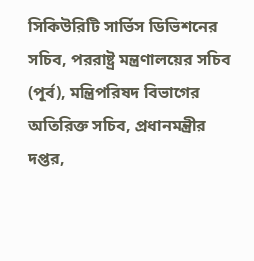সিকিউরিটি সার্ভিস ডিভিশনের সচিব, পররাষ্ট্র মন্ত্রণালয়ের সচিব (পূর্ব), মন্ত্রিপরিষদ বিভাগের অতিরিক্ত সচিব, প্রধানমন্ত্রীর দপ্তর,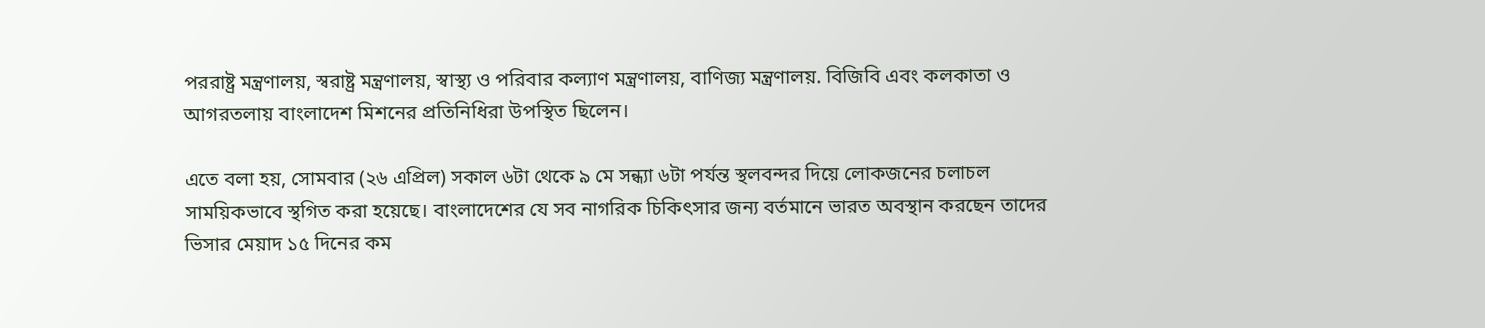পররাষ্ট্র মন্ত্রণালয়, স্বরাষ্ট্র মন্ত্রণালয়, স্বাস্থ্য ও পরিবার কল্যাণ মন্ত্রণালয়, বাণিজ্য মন্ত্রণালয়. বিজিবি এবং কলকাতা ও আগরতলায় বাংলাদেশ মিশনের প্রতিনিধিরা উপস্থিত ছিলেন।

এতে বলা হয়, সোমবার (২৬ এপ্রিল) সকাল ৬টা থেকে ৯ মে সন্ধ্যা ৬টা পর্যন্ত স্থলবন্দর দিয়ে লোকজনের চলাচল সাময়িকভাবে স্থগিত করা হয়েছে। বাংলাদেশের যে সব নাগরিক চিকিৎসার জন্য বর্তমানে ভারত অবস্থান করছেন তাদের ভিসার মেয়াদ ১৫ দিনের কম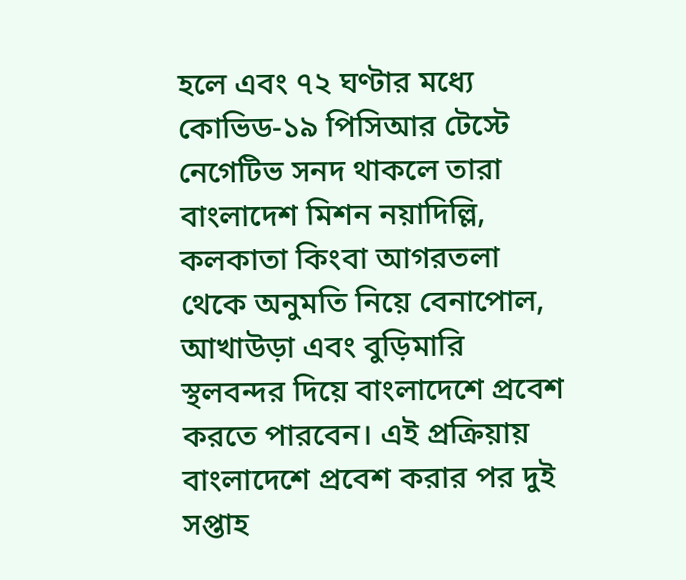হলে এবং ৭২ ঘণ্টার মধ্যে কোভিড-১৯ পিসিআর টেস্টে নেগেটিভ সনদ থাকলে তারা বাংলাদেশ মিশন নয়াদিল্লি, কলকাতা কিংবা আগরতলা থেকে অনুমতি নিয়ে বেনাপোল, আখাউড়া এবং বুড়িমারি স্থলবন্দর দিয়ে বাংলাদেশে প্রবেশ করতে পারবেন। এই প্রক্রিয়ায় বাংলাদেশে প্রবেশ করার পর দুই সপ্তাহ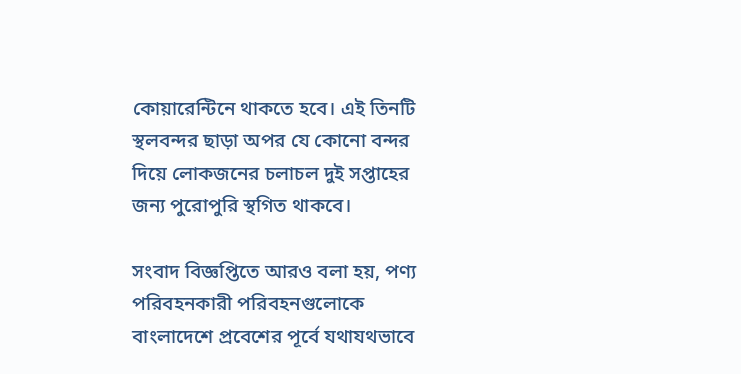কোয়ারেন্টিনে থাকতে হবে। এই তিনটি স্থলবন্দর ছাড়া অপর যে কোনো বন্দর দিয়ে লোকজনের চলাচল দুই সপ্তাহের জন্য পুরোপুরি স্থগিত থাকবে।

সংবাদ বিজ্ঞপ্তিতে আরও বলা হয়, পণ্য পরিবহনকারী পরিবহনগুলোকে বাংলাদেশে প্রবেশের পূর্বে যথাযথভাবে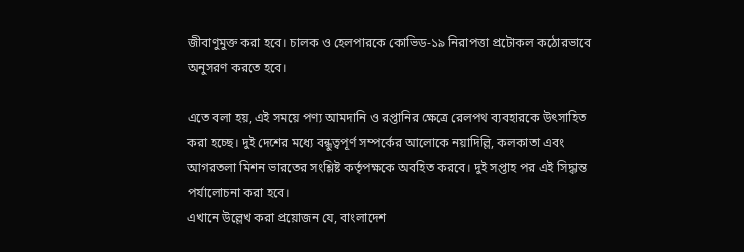জীবাণুমুক্ত করা হবে। চালক ও হেলপারকে কোভিড-১৯ নিরাপত্তা প্রটোকল কঠোরভাবে অনুসরণ করতে হবে।

এতে বলা হয়, এই সময়ে পণ্য আমদানি ও রপ্তানির ক্ষেত্রে রেলপথ ব্যবহারকে উৎসাহিত করা হচ্ছে। দুই দেশের মধ্যে বন্ধুত্বপূর্ণ সম্পর্কের আলোকে নয়াদিল্লি, কলকাতা এবং আগরতলা মিশন ভারতের সংশ্লিষ্ট কর্তৃপক্ষকে অবহিত করবে। দুই সপ্তাহ পর এই সিদ্ধান্ত পর্যালোচনা করা হবে।
এখানে উল্লেখ করা প্রয়োজন যে, বাংলাদেশ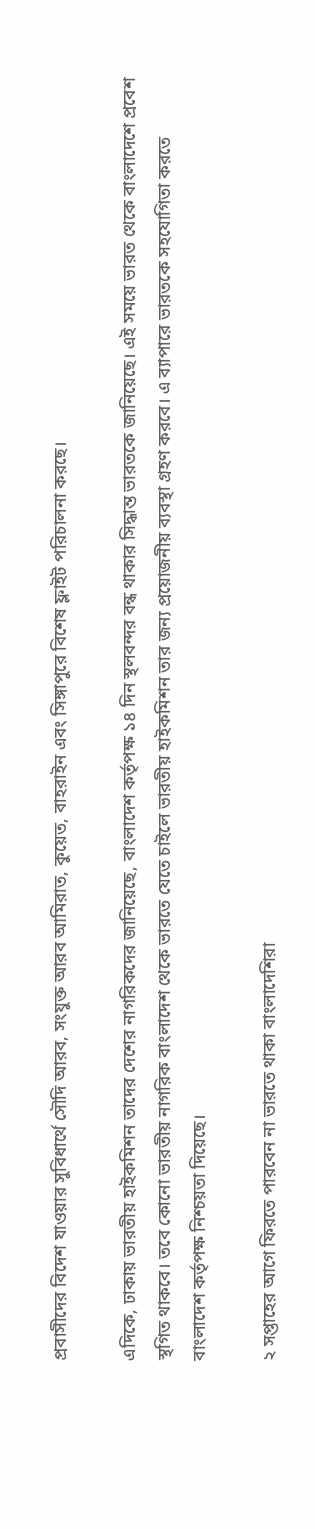প্রবাসীদের বিদেশ যাওয়ার সুবিধার্থে সৌদি আরব, সংযুক্ত আরব আমিরাত, কুয়েত, বাহরাইন এবং সিঙ্গাপুরে বিশেষ ফ্লাইট পরিচালনা করছে।

এদিকে, ঢাকায় ভারতীয় হাইকমিশন তাদের দেশের নাগরিকদের জানিয়েছে, বাংলাদেশ কর্তৃপক্ষ ১৪ দিন স্থলবন্দর বন্ধ থাকার সিদ্ধান্ত ভারতকে জানিয়েছে। এই সময়ে ভারত থেকে বাংলাদেশে প্রবেশ স্থগিত থাকবে। তবে কোনো ভারতীয় নাগরিক বাংলাদেশ থেকে ভারতে যেতে চাইলে ভারতীয় হাইকমিশন তার জন্য প্রয়োজনীয় ব্যবস্থা গ্রহণ করবে। এ ব্যাপারে ভারতকে সহযোগিতা করতে বাংলাদেশ কর্তৃপক্ষ নিশ্চয়তা দিয়েছে।

২ সপ্তাহের আগে ফিরতে পারবেন না ভারতে থাকা বাংলাদেশিরা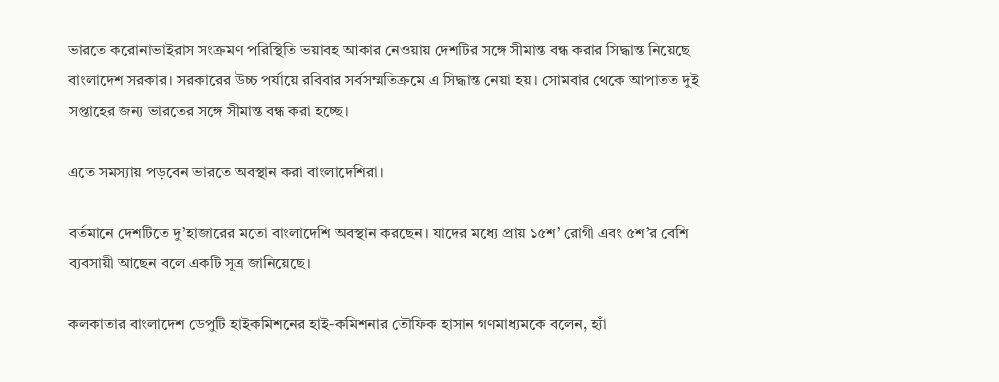ভারতে করোনাভাইরাস সংক্রমণ পরিস্থিতি ভয়াবহ আকার নেওয়ায় দেশটির সঙ্গে সীমান্ত বন্ধ করার সিদ্ধান্ত নিয়েছে বাংলাদেশ সরকার। সরকারের উচ্চ পর্যায়ে রবিবার সর্বসম্মতিক্রমে এ সিদ্ধান্ত নেয়া হয়। সোমবার থেকে আপাতত দুই সপ্তাহের জন্য ভারতের সঙ্গে সীমান্ত বন্ধ করা হচ্ছে।

এতে সমস্যায় পড়বেন ভারতে অবস্থান করা বাংলাদেশিরা।

বর্তমানে দেশটিতে দু’হাজারের মতো বাংলাদেশি অবস্থান করছেন। যাদের মধ্যে প্রায় ১৫শ’ রোগী এবং ৫শ’র বেশি ব্যবসায়ী আছেন বলে একটি সূত্র জানিয়েছে।

কলকাতার বাংলাদেশ ডেপুটি হাইকমিশনের হাই-কমিশনার তৌফিক হাসান গণমাধ্যমকে বলেন, হ্যাঁ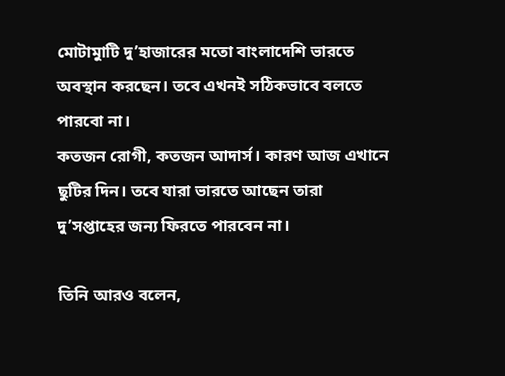মোটামুাটি দু’হাজারের মতো বাংলাদেশি ভারতে অবস্থান করছেন। তবে এখনই সঠিকভাবে বলতে পারবো না।
কতজন রোগী, কতজন আদার্স। কারণ আজ এখানে ছুটির দিন। তবে যারা ভারতে আছেন তারা দু’সপ্তাহের জন্য ফিরতে পারবেন না।

তিনি আরও বলেন,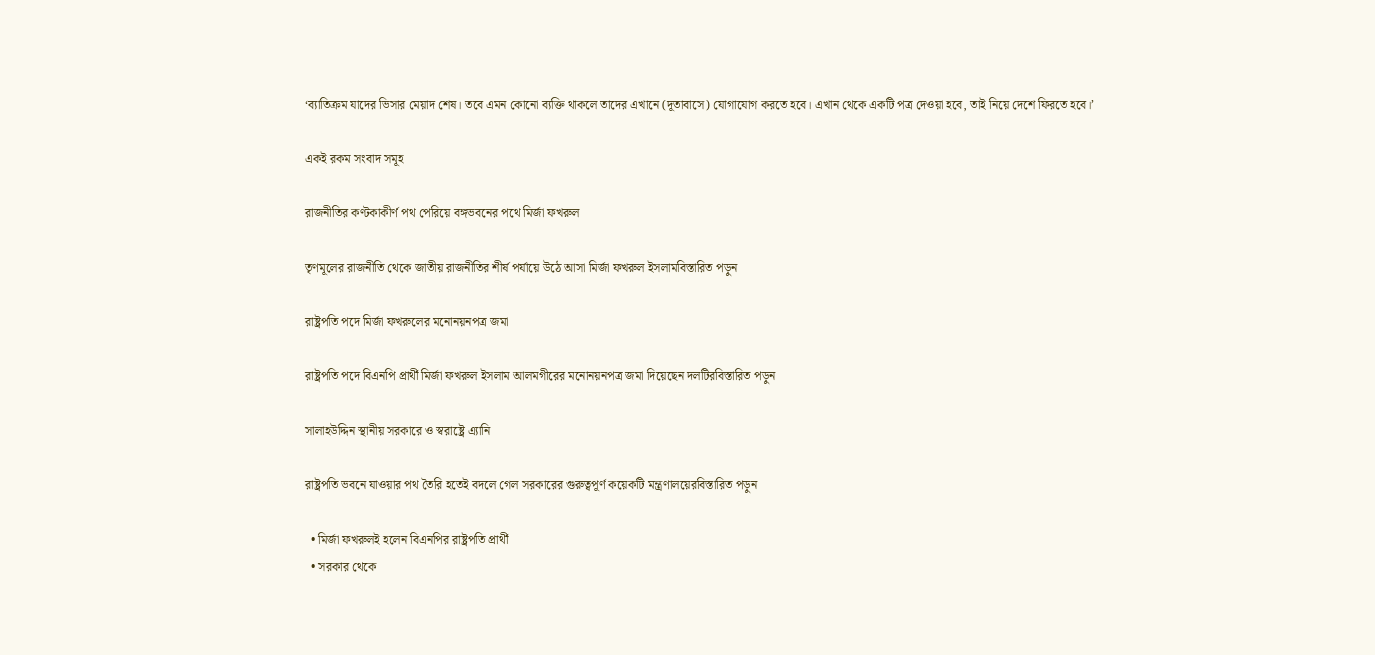‘ব্যাতিক্রম যাদের ভিসার মেয়াদ শেষ। তবে এমন কোনো ব্যক্তি থাকলে তাদের এখানে (দূতাবাসে) যোগাযোগ করতে হবে। এখান থেকে একটি পত্র দেওয়া হবে, তাই নিয়ে দেশে ফিরতে হবে।’

একই রকম সংবাদ সমূহ

রাজনীতির কণ্টকাকীর্ণ পথ পেরিয়ে বঙ্গভবনের পথে মির্জা ফখরুল

তৃণমূলের রাজনীতি থেকে জাতীয় রাজনীতির শীর্ষ পর্যায়ে উঠে আসা মির্জা ফখরুল ইসলামবিস্তারিত পড়ুন

রাষ্ট্রপতি পদে মির্জা ফখরুলের মনোনয়নপত্র জমা

রাষ্ট্রপতি পদে বিএনপি প্রার্থী মির্জা ফখরুল ইসলাম আলমগীরের মনোনয়নপত্র জমা দিয়েছেন দলটিরবিস্তারিত পড়ুন

সালাহউদ্দিন স্থানীয় সরকারে ও স্বরাষ্ট্রে এ্যানি

রাষ্ট্রপতি ভবনে যাওয়ার পথ তৈরি হতেই বদলে গেল সরকারের গুরুত্বপূর্ণ কয়েকটি মন্ত্রণালয়েরবিস্তারিত পড়ুন

  • মির্জা ফখরুলই হলেন বিএনপির রাষ্ট্রপতি প্রার্থী
  • সরকার থেকে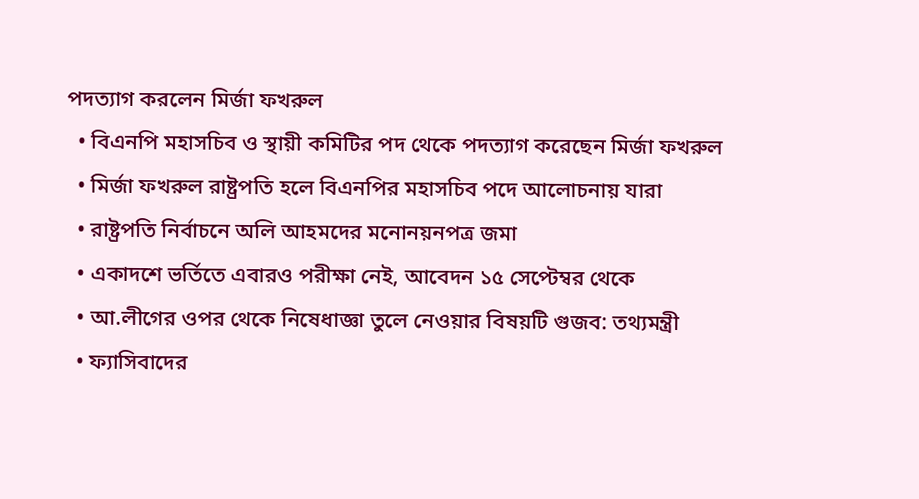পদত্যাগ করলেন মির্জা ফখরুল
  • বিএনপি মহাসচিব ও স্থায়ী কমিটির পদ থেকে পদত্যাগ করেছেন মির্জা ফখরুল
  • মির্জা ফখরুল রাষ্ট্রপতি হলে বিএনপির মহাসচিব পদে আলোচনায় যারা
  • রাষ্ট্রপতি নির্বাচনে অলি আহমদের মনোনয়নপত্র জমা
  • একাদশে ভর্তিতে এবারও পরীক্ষা নেই, আবেদন ১৫ সেপ্টেম্বর থেকে
  • আ.লীগের ওপর থেকে নিষেধাজ্ঞা তুলে নেওয়ার বিষয়টি গুজব: তথ্যমন্ত্রী
  • ফ্যাসিবাদের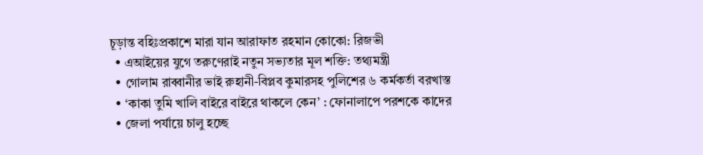চূড়ান্ত বহিঃপ্রকাশে মারা যান আরাফাত রহমান কোকো: রিজভী
  • এআইয়ের যুগে তরুণেরাই নতুন সভ্যতার মূল শক্তি: তথ্যমন্ত্রী
  • গোলাম রাব্বানীর ভাই রুহানী-বিপ্লব কুমারসহ পুলিশের ৬ কর্মকর্তা বরখাস্ত
  • ‘কাকা তুমি খালি বাইরে বাইরে থাকলে কেন’ : ফোনালাপে পরশকে কাদের
  • জেলা পর্যায়ে চালু হচ্ছে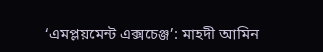‘এমপ্লয়মেন্ট এক্সচেঞ্জ’: মাহদী আমিন